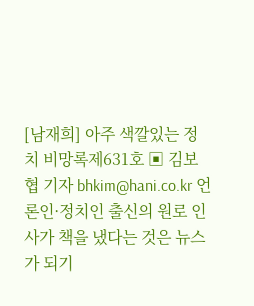[남재희] 아주 색깔있는 정치 비망록제631호 ▣ 김보협 기자 bhkim@hani.co.kr 언론인·정치인 출신의 원로 인사가 책을 냈다는 것은 뉴스가 되기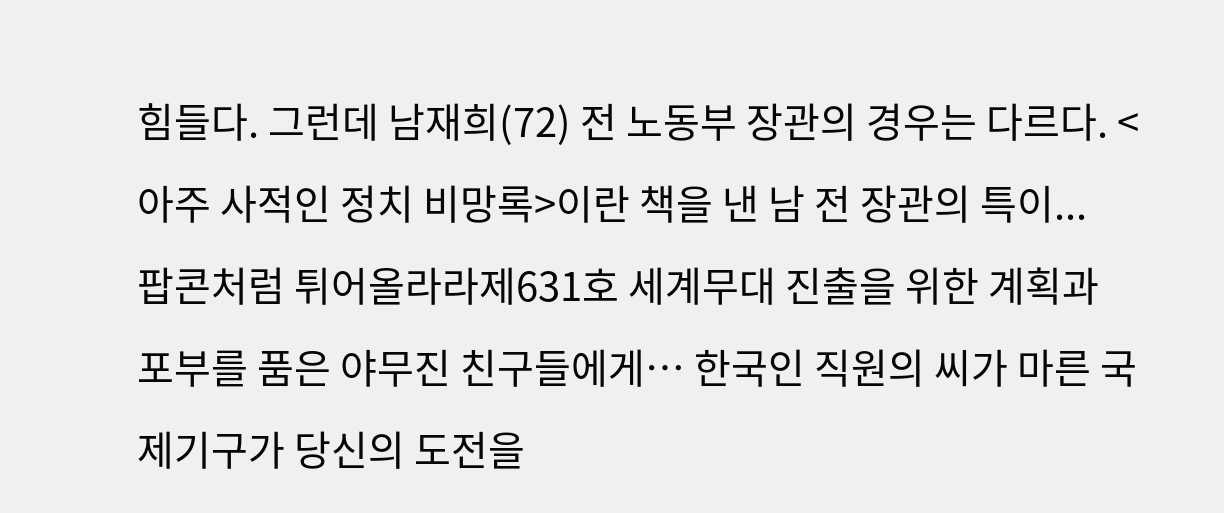힘들다. 그런데 남재희(72) 전 노동부 장관의 경우는 다르다. <아주 사적인 정치 비망록>이란 책을 낸 남 전 장관의 특이...
팝콘처럼 튀어올라라제631호 세계무대 진출을 위한 계획과 포부를 품은 야무진 친구들에게… 한국인 직원의 씨가 마른 국제기구가 당신의 도전을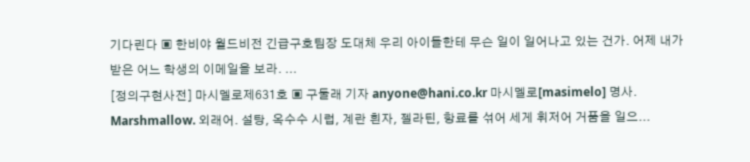기다린다 ▣ 한비야 월드비전 긴급구호팀장 도대체 우리 아이들한테 무슨 일이 일어나고 있는 건가. 어제 내가 받은 어느 학생의 이메일을 보라. ...
[정의구현사전] 마시멜로제631호 ▣ 구둘래 기자 anyone@hani.co.kr 마시멜로[masimelo] 명사. Marshmallow. 외래어. 설탕, 옥수수 시럽, 계란 흰자, 젤라틴, 항료를 섞어 세게 휘저어 거품을 일으...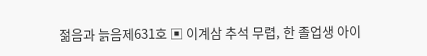젊음과 늙음제631호 ▣ 이계삼 추석 무렵, 한 졸업생 아이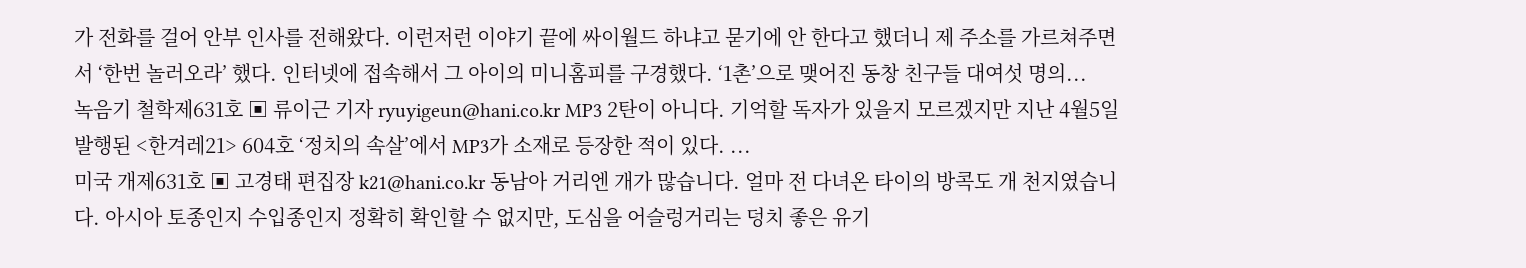가 전화를 걸어 안부 인사를 전해왔다. 이런저런 이야기 끝에 싸이월드 하냐고 묻기에 안 한다고 했더니 제 주소를 가르쳐주면서 ‘한번 놀러오라’ 했다. 인터넷에 접속해서 그 아이의 미니홈피를 구경했다. ‘1촌’으로 맺어진 동창 친구들 대여섯 명의...
녹음기 철학제631호 ▣ 류이근 기자 ryuyigeun@hani.co.kr MP3 2탄이 아니다. 기억할 독자가 있을지 모르겠지만 지난 4월5일 발행된 <한겨레21> 604호 ‘정치의 속살’에서 MP3가 소재로 등장한 적이 있다. ...
미국 개제631호 ▣ 고경태 편집장 k21@hani.co.kr 동남아 거리엔 개가 많습니다. 얼마 전 다녀온 타이의 방콕도 개 천지였습니다. 아시아 토종인지 수입종인지 정확히 확인할 수 없지만, 도심을 어슬렁거리는 덩치 좋은 유기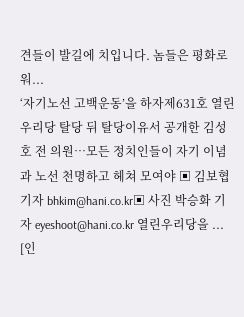견들이 발길에 치입니다. 놈들은 평화로워...
‘자기노선 고백운동’을 하자제631호 열린우리당 탈당 뒤 탈당이유서 공개한 김성호 전 의원…모든 정치인들이 자기 이념과 노선 천명하고 헤쳐 모여야 ▣ 김보협 기자 bhkim@hani.co.kr▣ 사진 박승화 기자 eyeshoot@hani.co.kr 열린우리당을 ...
[인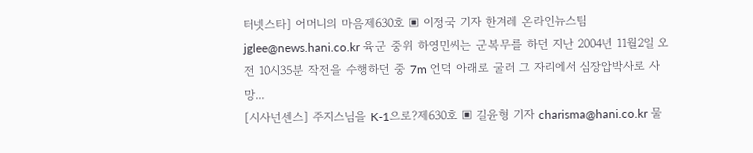터넷스타] 어머니의 마음제630호 ▣ 이정국 기자 한겨레 온라인뉴스팀 jglee@news.hani.co.kr 육군 중위 하영민씨는 군복무를 하던 지난 2004년 11월2일 오전 10시35분 작전을 수행하던 중 7m 언덕 아래로 굴러 그 자리에서 심장압박사로 사망...
[시사넌센스] 주지스님을 K-1으로?제630호 ▣ 길윤형 기자 charisma@hani.co.kr 물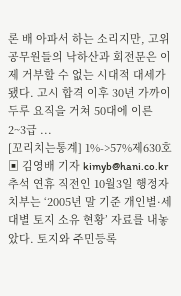론 배 아파서 하는 소리지만, 고위 공무원들의 낙하산과 회전문은 이제 거부할 수 없는 시대적 대세가 됐다. 고시 합격 이후 30년 가까이 두루 요직을 거쳐 50대에 이른 2~3급 ...
[꼬리치는통계] 1%->57%제630호 ▣ 김영배 기자 kimyb@hani.co.kr 추석 연휴 직전인 10월3일 행정자치부는 ‘2005년 말 기준 개인별·세대별 토지 소유 현황’ 자료를 내놓았다. 토지와 주민등록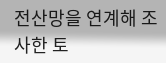전산망을 연계해 조사한 토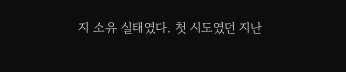지 소유 실태였다. 첫 시도였던 지난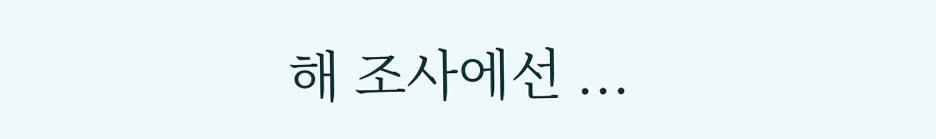해 조사에선 ...